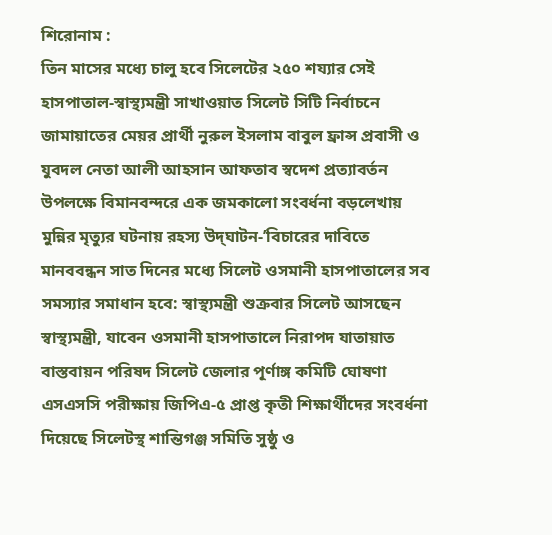শিরোনাম :
তিন মাসের মধ্যে চালু হবে সিলেটের ২৫০ শয্যার সেই হাসপাতাল-স্বাস্থ্যমন্ত্রী সাখাওয়াত সিলেট সিটি নির্বাচনে জামায়াতের মেয়র প্রার্থী নুরুল ইসলাম বাবুল ফ্রান্স প্রবাসী ও যুবদল নেতা আলী আহসান আফতাব স্বদেশ প্রত্যাবর্তন উপলক্ষে বিমানবন্দরে এক জমকালো সংবর্ধনা বড়লেখায় মুন্নির মৃত্যুর ঘটনায় রহস্য উদ্‌ঘাটন-’বিচারের দাবিতে মানববন্ধন সাত দিনের মধ্যে সিলেট ওসমানী হাসপাতালের সব সমস্যার সমাধান হবে: স্বাস্থ্যমন্ত্রী শুক্রবার সিলেট আসছেন স্বাস্থ্যমন্ত্রী, যাবেন ওসমানী হাসপাতালে নিরাপদ যাতায়াত বাস্তবায়ন পরিষদ সিলেট জেলার পূর্ণাঙ্গ কমিটি ঘোষণা এসএসসি পরীক্ষায় জিপিএ-৫ প্রাপ্ত কৃতী শিক্ষার্থীদের সংবর্ধনা দিয়েছে সিলেটস্থ শান্তিগঞ্জ সমিতি সুষ্ঠু ও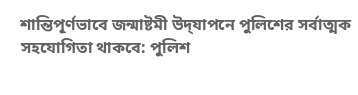শান্তিপূর্ণভাবে জন্মাষ্টমী উদ্‌যাপনে পুলিশের সর্বাত্মক সহযোগিতা থাকবে: পুলিশ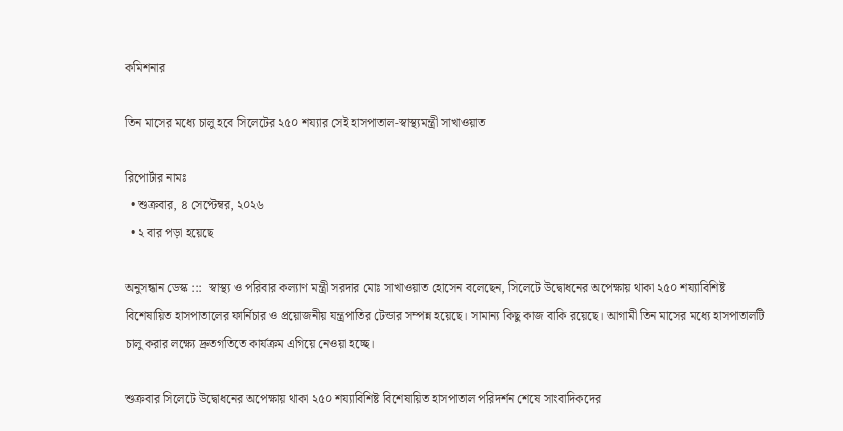কমিশনার

তিন মাসের মধ্যে চালু হবে সিলেটের ২৫০ শয্যার সেই হাসপাতাল-স্বাস্থ্যমন্ত্রী সাখাওয়াত

রিপোর্টার নামঃ
  • শুক্রবার, ৪ সেপ্টেম্বর, ২০২৬
  • ২ বার পড়া হয়েছে

অনুসন্ধান ডেস্ক :::  স্বাস্থ্য ও পরিবার কল্যাণ মন্ত্রী সরদার মোঃ সাখাওয়াত হোসেন বলেছেন, সিলেটে উদ্বোধনের অপেক্ষায় থাকা ২৫০ শয্যাবিশিষ্ট বিশেষায়িত হাসপাতালের ফার্নিচার ও প্রয়োজনীয় যন্ত্রপাতির টেন্ডার সম্পন্ন হয়েছে। সামান্য কিছু কাজ বাকি রয়েছে। আগামী তিন মাসের মধ্যে হাসপাতালটি চালু করার লক্ষ্যে দ্রুতগতিতে কার্যক্রম এগিয়ে নেওয়া হচ্ছে।

শুক্রবার সিলেটে উদ্বোধনের অপেক্ষায় থাকা ২৫০ শয্যাবিশিষ্ট বিশেষায়িত হাসপাতাল পরিদর্শন শেষে সাংবাদিকদের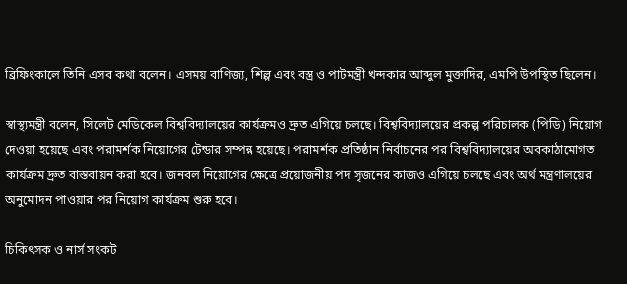ব্রিফিংকালে তিনি এসব কথা বলেন। এসময় বাণিজ্য, শিল্প এবং বস্ত্র ও পাটমন্ত্রী খন্দকার আব্দুল মুক্তাদির, এমপি উপস্থিত ছিলেন।

স্বাস্থ্যমন্ত্রী বলেন, সিলেট মেডিকেল বিশ্ববিদ্যালয়ের কার্যক্রমও দ্রুত এগিয়ে চলছে। বিশ্ববিদ্যালয়ের প্রকল্প পরিচালক (পিডি) নিয়োগ দেওয়া হয়েছে এবং পরামর্শক নিয়োগের টেন্ডার সম্পন্ন হয়েছে। পরামর্শক প্রতিষ্ঠান নির্বাচনের পর বিশ্ববিদ্যালয়ের অবকাঠামোগত কার্যক্রম দ্রুত বাস্তবায়ন করা হবে। জনবল নিয়োগের ক্ষেত্রে প্রয়োজনীয় পদ সৃজনের কাজও এগিয়ে চলছে এবং অর্থ মন্ত্রণালয়ের অনুমোদন পাওয়ার পর নিয়োগ কার্যক্রম শুরু হবে।

চিকিৎসক ও নার্স সংকট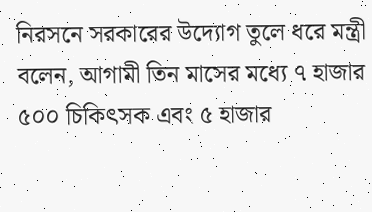নিরসনে সরকারের উদ্যোগ তুলে ধরে মন্ত্রী বলেন, আগামী তিন মাসের মধ্যে ৭ হাজার ৫০০ চিকিৎসক এবং ৫ হাজার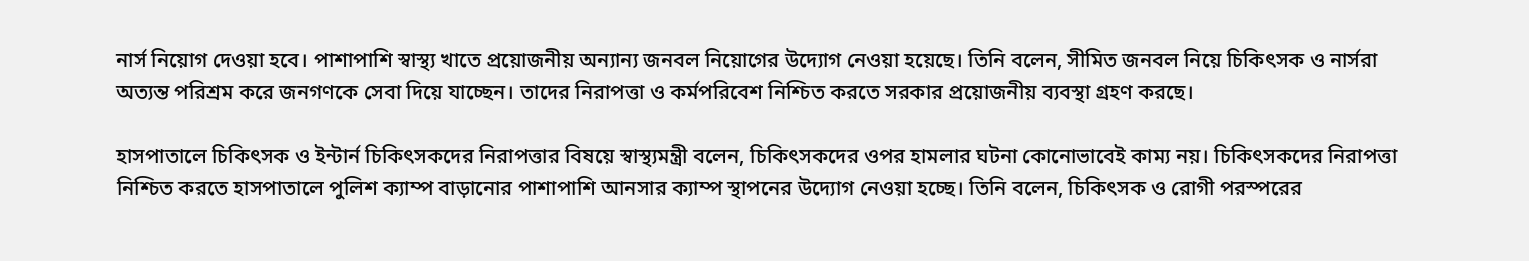নার্স নিয়োগ দেওয়া হবে। পাশাপাশি স্বাস্থ্য খাতে প্রয়োজনীয় অন্যান্য জনবল নিয়োগের উদ্যোগ নেওয়া হয়েছে। তিনি বলেন, সীমিত জনবল নিয়ে চিকিৎসক ও নার্সরা অত্যন্ত পরিশ্রম করে জনগণকে সেবা দিয়ে যাচ্ছেন। তাদের নিরাপত্তা ও কর্মপরিবেশ নিশ্চিত করতে সরকার প্রয়োজনীয় ব্যবস্থা গ্রহণ করছে।

হাসপাতালে চিকিৎসক ও ইন্টার্ন চিকিৎসকদের নিরাপত্তার বিষয়ে স্বাস্থ্যমন্ত্রী বলেন, চিকিৎসকদের ওপর হামলার ঘটনা কোনোভাবেই কাম্য নয়। চিকিৎসকদের নিরাপত্তা নিশ্চিত করতে হাসপাতালে পুলিশ ক্যাম্প বাড়ানোর পাশাপাশি আনসার ক্যাম্প স্থাপনের উদ্যোগ নেওয়া হচ্ছে। তিনি বলেন, চিকিৎসক ও রোগী পরস্পরের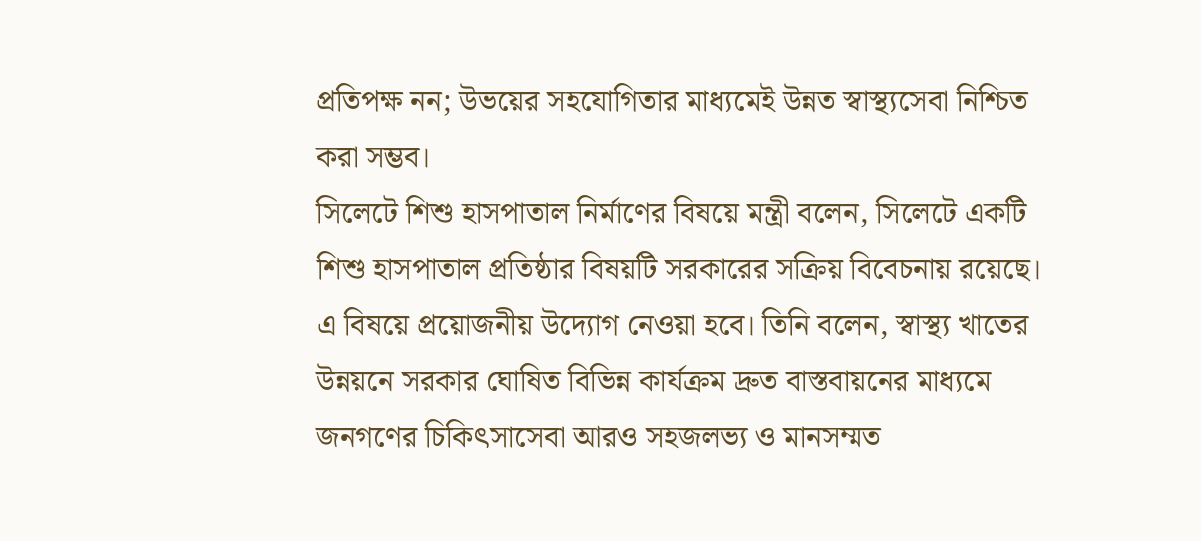প্রতিপক্ষ নন; উভয়ের সহযোগিতার মাধ্যমেই উন্নত স্বাস্থ্যসেবা নিশ্চিত করা সম্ভব।
সিলেটে শিশু হাসপাতাল নির্মাণের বিষয়ে মন্ত্রী বলেন, সিলেটে একটি শিশু হাসপাতাল প্রতিষ্ঠার বিষয়টি সরকারের সক্রিয় বিবেচনায় রয়েছে। এ বিষয়ে প্রয়োজনীয় উদ্যোগ নেওয়া হবে। তিনি বলেন, স্বাস্থ্য খাতের উন্নয়নে সরকার ঘোষিত বিভিন্ন কার্যক্রম দ্রুত বাস্তবায়নের মাধ্যমে জনগণের চিকিৎসাসেবা আরও সহজলভ্য ও মানসম্মত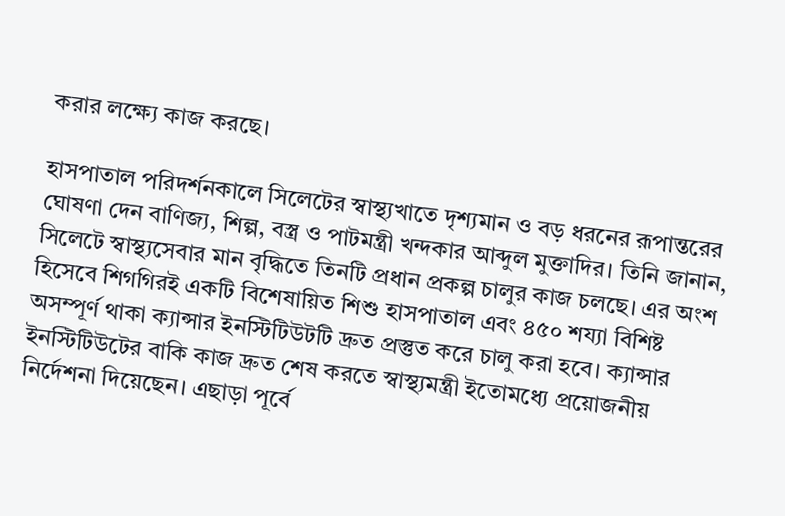করার লক্ষ্যে কাজ করছে।

হাসপাতাল পরিদর্শনকালে সিলেটের স্বাস্থ্যখাতে দৃশ্যমান ও বড় ধরনের রূপান্তরের ঘোষণা দেন বাণিজ্য, শিল্প, বস্ত্র ও পাটমন্ত্রী খন্দকার আব্দুল মুক্তাদির। তিনি জানান, সিলেটে স্বাস্থ্যসেবার মান বৃদ্ধিতে তিনটি প্রধান প্রকল্প চালুর কাজ চলছে। এর অংশ হিসেবে শিগগিরই একটি বিশেষায়িত শিশু হাসপাতাল এবং ৪৫০ শয্যা বিশিষ্ট অসম্পূর্ণ থাকা ক্যান্সার ইনস্টিটিউটটি দ্রুত প্রস্তুত করে চালু করা হবে। ক্যান্সার ইনস্টিটিউটের বাকি কাজ দ্রুত শেষ করতে স্বাস্থ্যমন্ত্রী ইতোমধ্যে প্রয়োজনীয় নির্দেশনা দিয়েছেন। এছাড়া পূর্বে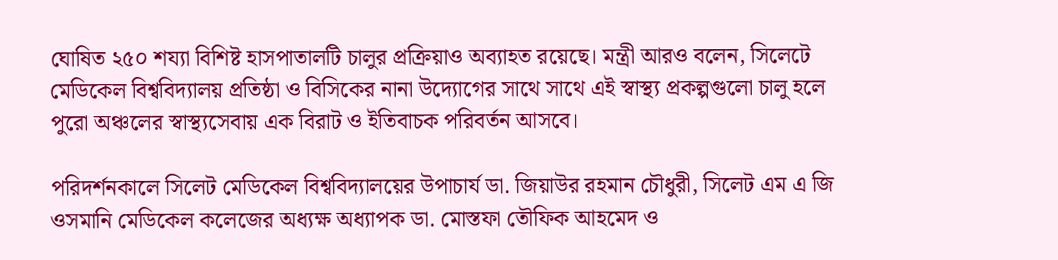ঘোষিত ২৫০ শয্যা বিশিষ্ট হাসপাতালটি চালুর প্রক্রিয়াও অব্যাহত রয়েছে। মন্ত্রী আরও বলেন, সিলেটে মেডিকেল বিশ্ববিদ্যালয় প্রতিষ্ঠা ও বিসিকের নানা উদ্যোগের সাথে সাথে এই স্বাস্থ্য প্রকল্পগুলো চালু হলে পুরো অঞ্চলের স্বাস্থ্যসেবায় এক বিরাট ও ইতিবাচক পরিবর্তন আসবে।

পরিদর্শনকালে সিলেট মেডিকেল বিশ্ববিদ্যালয়ের উপাচার্য ডা. জিয়াউর রহমান চৌধুরী, সিলেট এম এ জি ওসমানি মেডিকেল কলেজের অধ্যক্ষ অধ্যাপক ডা. মোস্তফা তৌফিক আহমেদ ও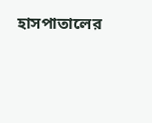হাসপাতালের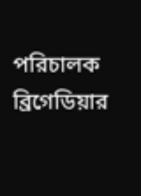পরিচালক ব্রিগেডিয়ার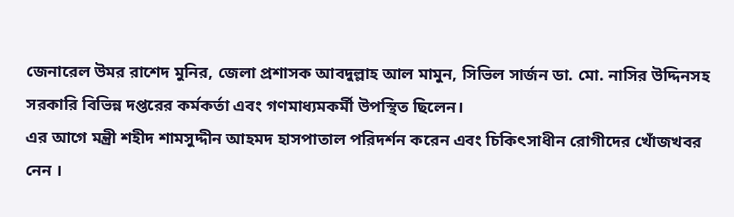জেনারেল উমর রাশেদ মুনির, জেলা প্রশাসক আবদুল্লাহ আল মামুন, সিভিল সার্জন ডা. মো. নাসির উদ্দিনসহ সরকারি বিভিন্ন দপ্তরের কর্মকর্তা এবং গণমাধ্যমকর্মী উপস্থিত ছিলেন।
এর আগে মন্ত্রী শহীদ শামসুদ্দীন আহমদ হাসপাতাল পরিদর্শন করেন এবং চিকিৎসাধীন রোগীদের খোঁজখবর নেন ।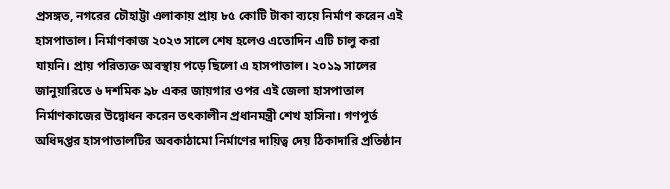প্রসঙ্গত, নগরের চৌহাট্টা এলাকায় প্রায় ৮৫ কোটি টাকা ব্যয়ে নির্মাণ করেন এই হাসপাতাল। নির্মাণকাজ ২০২৩ সালে শেষ হলেও এতোদিন এটি চালু করা যায়নি। প্রায় পরিত্যক্ত অবস্থায় পড়ে ছিলো এ হাসপাতাল। ২০১৯ সালের জানুয়ারিতে ৬ দশমিক ৯৮ একর জায়গার ওপর এই জেলা হাসপাতাল নির্মাণকাজের উদ্বোধন করেন তৎকালীন প্রধানমন্ত্রী শেখ হাসিনা। গণপূর্ত অধিদপ্তর হাসপাতালটির অবকাঠামো নির্মাণের দায়িত্ব দেয় ঠিকাদারি প্রতিষ্ঠান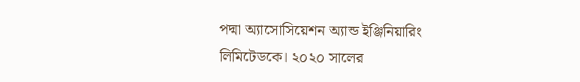পদ্মা অ্যাসোসিয়েশন অ্যান্ড ইঞ্জিনিয়ারিং লিমিটেডকে। ২০২০ সালের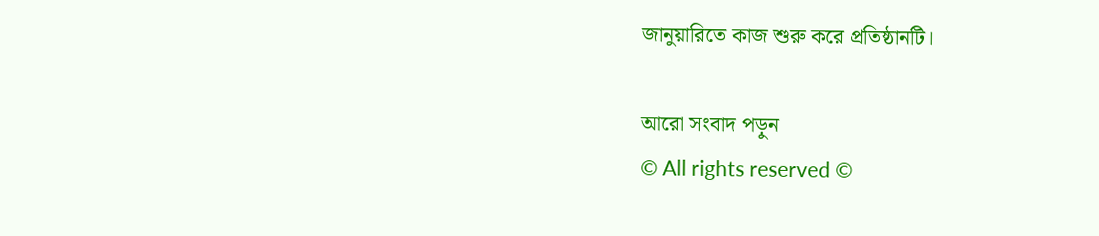জানুয়ারিতে কাজ শুরু করে প্রতিষ্ঠানটি।

আরো সংবাদ পড়ুন
© All rights reserved ©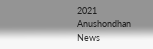2021 Anushondhan News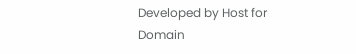Developed by Host for Domain